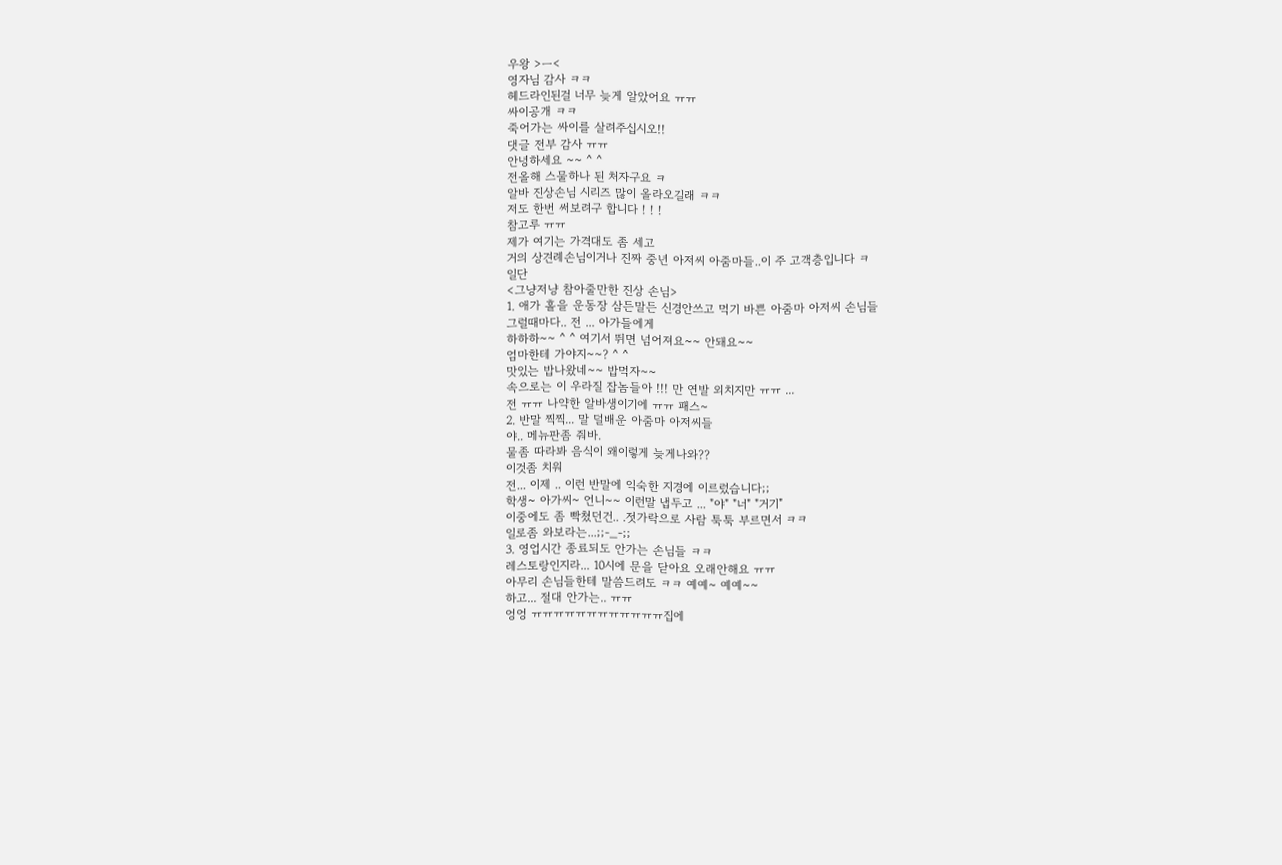우왕 >ㅡ<
영자님 감사 ㅋㅋ
헤드라인된걸 너무 늦게 알았어요 ㅠㅠ
싸이공개 ㅋㅋ
죽어가는 싸이를 살려주십시오!!
댓글 전부 감사 ㅠㅠ
안녕하세요 ~~ ^ ^
전올해 스물하나 된 처자구요 ㅋ
알바 진상손님 시리즈 많이 올라오길래 ㅋㅋ
저도 한번 써보려구 합니다 ! ! !
참고루 ㅠㅠ
제가 여기는 가격대도 좀 세고
거의 상견례손님이거나 진짜 중년 아저씨 아줌마들..이 주 고객층입니다 ㅋ
일단
<그냥저냥 참아줄만한 진상 손님>
1. 애가 홀을 운동장 삼든말든 신경안쓰고 먹기 바쁜 아줌마 아저씨 손님들
그럴때마다.. 전 ... 아가들에게
하하하~~ ^ ^ 여기서 뛰면 넘어져요~~ 안돼요~~
엄마한테 가야지~~? ^ ^
맛있는 밥나왔네~~ 밥먹자~~
속으로는 이 우라질 잡놈들아 !!! 만 연발 외치지만 ㅠㅠ ...
전 ㅠㅠ 나약한 알바생이기에 ㅠㅠ 패스~
2. 반말 찍찍... 말 덜배운 아줌마 아저씨들
야.. 메뉴판좀 줘바.
물좀 따라봐 음식이 왜이렇게 늦게나와??
이것좀 치워
전... 이제 .. 이런 반말에 익숙한 지경에 이르렀습니다;;
학생~ 아가씨~ 언니~~ 이런말 냅두고 ... "야" "너" "거기"
이중에도 좀 빡쳤던건.. .젓가락으로 사람 툭툭 부르면서 ㅋㅋ
일로좀 와보라는...;;-_-;;
3. 영업시간 종료되도 안가는 손님들 ㅋㅋ
레스토랑인지라... 10시에 문을 닫아요 오래안해요 ㅠㅠ
아무리 손님들한테 말씀드려도 ㅋㅋ 예예~ 예예~~
하고... 절대 안가는.. ㅠㅠ
엉엉 ㅠㅠㅠㅠㅠㅠㅠㅠㅠㅠㅠㅠ집에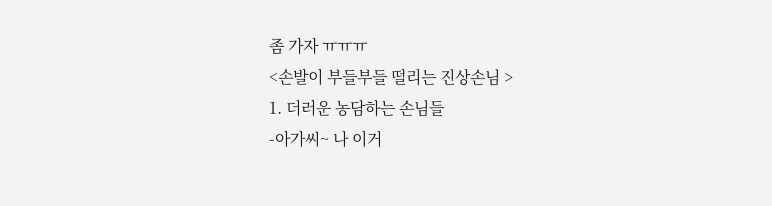좀 가자 ㅠㅠㅠ
<손발이 부들부들 떨리는 진상손님 >
1. 더러운 농담하는 손님들
-아가씨~ 나 이거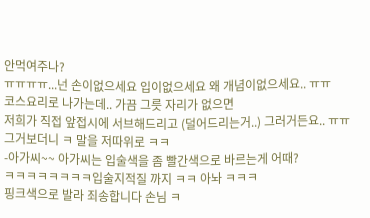안먹여주나?
ㅠㅠㅠㅠ...넌 손이없으세요 입이없으세요 왜 개념이없으세요.. ㅠㅠ
코스요리로 나가는데.. 가끔 그릇 자리가 없으면
저희가 직접 앞접시에 서브해드리고 (덜어드리는거..) 그러거든요.. ㅠㅠ
그거보더니 ㅋ 말을 저따위로 ㅋㅋ
-아가씨~~ 아가씨는 입술색을 좀 빨간색으로 바르는게 어때?
ㅋㅋㅋㅋㅋㅋㅋㅋ입술지적질 까지 ㅋㅋ 아놔 ㅋㅋㅋ
핑크색으로 발라 죄송합니다 손님 ㅋ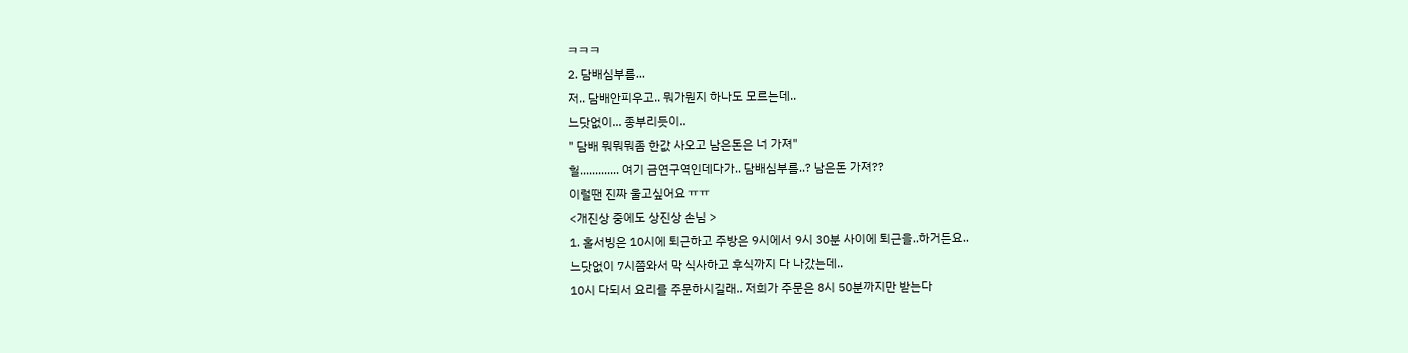ㅋㅋㅋ
2. 담배심부름...
저.. 담배안피우고.. 뭐가뭔지 하나도 모르는데..
느닷없이... 종부리듯이..
" 담배 뭐뭐뭐좀 한값 사오고 남은돈은 너 가져"
헐............. 여기 금연구역인데다가.. 담배심부름..? 남은돈 가져??
이럴땐 진짜 울고싶어요 ㅠㅠ
<개진상 중에도 상진상 손님 >
1. 홀서빙은 10시에 퇴근하고 주방은 9시에서 9시 30분 사이에 퇴근을..하거든요..
느닷없이 7시쯤와서 막 식사하고 후식까지 다 나갔는데..
10시 다되서 요리를 주문하시길래.. 저희가 주문은 8시 50분까지만 받는다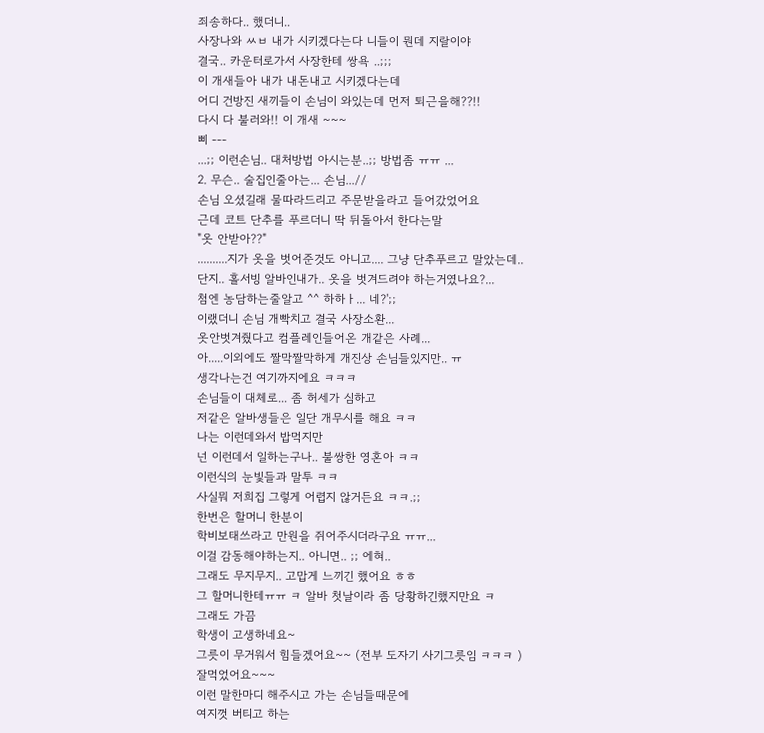죄송하다.. 했더니..
사장나와 ㅆㅂ 내가 시키겠다는다 니들이 뭔데 지랄이야
결국.. 카운터로가서 사장한테 쌍욕 ..;;;
이 개새들아 내가 내돈내고 시키겠다는데
어디 건방진 새끼들이 손님이 와있는데 먼저 퇴근을해??!!
다시 다 불러와!! 이 개새 ~~~
삐 ---
...;; 이런손님.. 대처방법 아시는분..;; 방법좀 ㅠㅠ ...
2. 무슨.. 술집인줄아는... 손님...//
손님 오셨길래 물따라드리고 주문받을라고 들어갔었어요
근데 코트 단추를 푸르더니 딱 뒤돌아서 한다는말
"옷 안받아??"
..........지가 옷을 벗어준것도 아니고.... 그냥 단추푸르고 말았는데..
단지.. 홀서빙 알바인내가.. 옷을 벗겨드려야 하는거였나요?...
첨엔 농담하는줄알고 ^^ 하하ㅏ... 네?';;
이랬더니 손님 개빡치고 결국 사장소환...
옷안벗겨줬다고 컴플레인들어온 개같은 사례...
아.....이외에도 짤막짤막하게 개진상 손님들있지만.. ㅠ
생각나는건 여기까지에요 ㅋㅋㅋ
손님들이 대체로... 좀 허세가 심하고
저같은 알바생들은 일단 개무시를 해요 ㅋㅋ
나는 이런데와서 밥먹지만
넌 이런데서 일하는구나.. 불쌍한 영혼아 ㅋㅋ
이런식의 눈빛들과 말투 ㅋㅋ
사실뭐 저희집 그렇게 어렵지 않거든요 ㅋㅋ.;;
한번은 할머니 한분이
학비보태쓰라고 만원을 쥐어주시더라구요 ㅠㅠ...
이걸 감동해야하는지.. 아니면.. ;; 에혀..
그래도 무지무지.. 고맙게 느끼긴 했어요 ㅎㅎ
그 할머니한테ㅠㅠ ㅋ 알바 첫날이라 좀 당황하긴했지만요 ㅋ
그래도 가끔
학생이 고생하네요~
그릇이 무거워서 힘들겠어요~~ (전부 도자기 사기그릇임 ㅋㅋㅋ )
잘먹었어요~~~
이런 말한마디 해주시고 가는 손님들때문에
여지껏 버티고 하는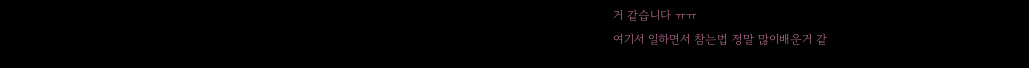거 같습니다 ㅠㅠ
여기서 일하면서 참는법 정말 많이배운거 같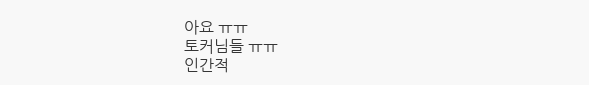아요 ㅠㅠ
토커님들 ㅠㅠ
인간적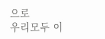으로
우리모두 이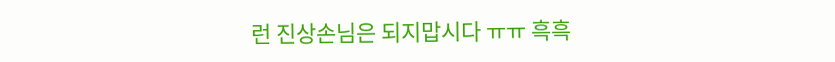런 진상손님은 되지맙시다 ㅠㅠ 흑흑